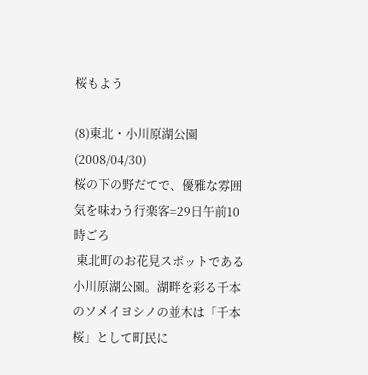桜もよう

(8)東北・小川原湖公園
(2008/04/30)
桜の下の野だてで、優雅な雰囲気を味わう行楽客=29日午前10時ごろ
 東北町のお花見スポットである小川原湖公園。湖畔を彩る千本のソメイヨシノの並木は「千本桜」として町民に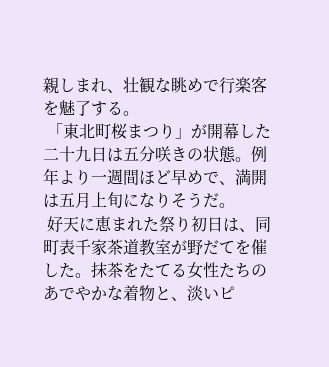親しまれ、壮観な眺めで行楽客を魅了する。
 「東北町桜まつり」が開幕した二十九日は五分咲きの状態。例年より一週間ほど早めで、満開は五月上旬になりそうだ。
 好天に恵まれた祭り初日は、同町表千家茶道教室が野だてを催した。抹茶をたてる女性たちのあでやかな着物と、淡いピ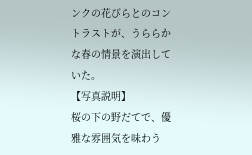ンクの花びらとのコントラストが、うららかな春の情景を演出していた。
【写真説明】
桜の下の野だてで、優雅な雰囲気を味わう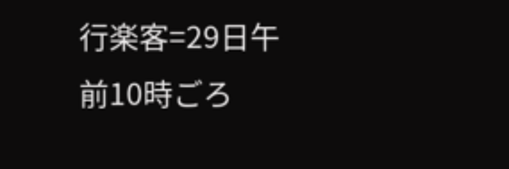行楽客=29日午前10時ごろ